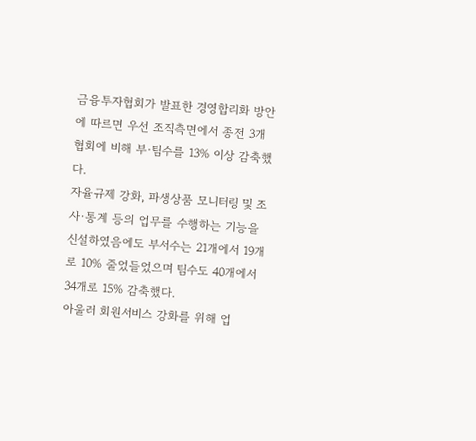금융투자협회가 발표한 경영합리화 방안에 따르면 우선 조직측면에서 종전 3개협회에 비해 부·팀수를 13% 이상 감축했다.
자율규제 강화, 파생상품 모니터링 및 조사·통계 등의 업무를 수행하는 기능을 신설하였음에도 부서수는 21개에서 19개로 10% 줄었들었으며 팀수도 40개에서 34개로 15% 감축했다.
아울러 회원서비스 강화를 위해 업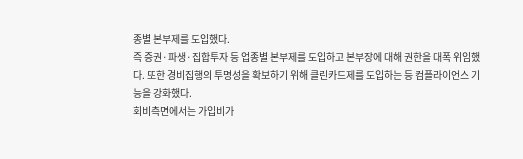종별 본부제를 도입했다.
즉 증권·파생·집합투자 등 업종별 본부제를 도입하고 본부장에 대해 권한을 대폭 위임했다. 또한 경비집행의 투명성을 확보하기 위해 클린카드제를 도입하는 등 컴플라이언스 기능을 강화했다.
회비측면에서는 가입비가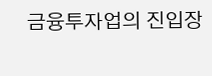금융투자업의 진입장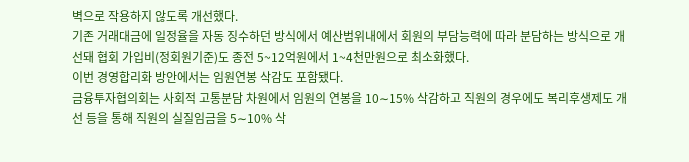벽으로 작용하지 않도록 개선했다.
기존 거래대금에 일정율을 자동 징수하던 방식에서 예산범위내에서 회원의 부담능력에 따라 분담하는 방식으로 개선돼 협회 가입비(정회원기준)도 종전 5~12억원에서 1~4천만원으로 최소화했다.
이번 경영합리화 방안에서는 임원연봉 삭감도 포함됐다.
금융투자협의회는 사회적 고통분담 차원에서 임원의 연봉을 10∼15% 삭감하고 직원의 경우에도 복리후생제도 개선 등을 통해 직원의 실질임금을 5∼10% 삭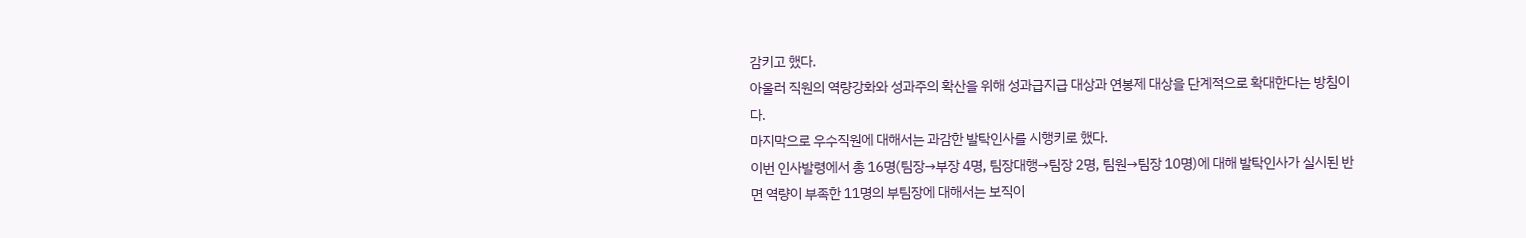감키고 했다.
아울러 직원의 역량강화와 성과주의 확산을 위해 성과급지급 대상과 연봉제 대상을 단계적으로 확대한다는 방침이다.
마지막으로 우수직원에 대해서는 과감한 발탁인사를 시행키로 했다.
이번 인사발령에서 총 16명(팀장→부장 4명, 팀장대행→팀장 2명, 팀원→팀장 10명)에 대해 발탁인사가 실시된 반면 역량이 부족한 11명의 부팀장에 대해서는 보직이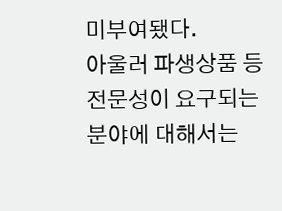미부여됐다.
아울러 파생상품 등 전문성이 요구되는 분야에 대해서는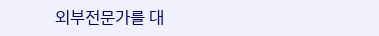외부전문가를 대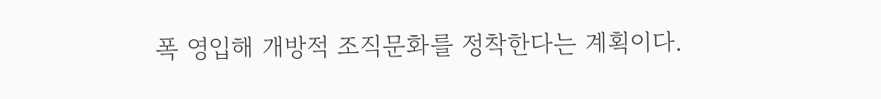폭 영입해 개방적 조직문화를 정착한다는 계획이다.